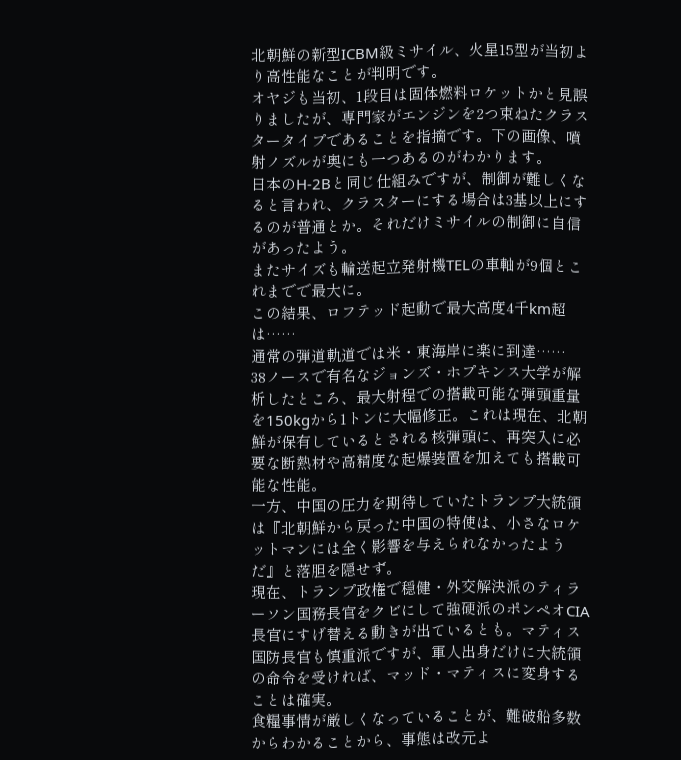北朝鮮の新型ICBM級ミサイル、火星15型が当初より高性能なことが判明です。
オヤジも当初、1段目は固体燃料ロケットかと見誤りましたが、専門家がエンジンを2つ束ねたクラスタータイプであることを指摘です。下の画像、噴射ノズルが奥にも一つあるのがわかります。
日本のH-2Bと同じ仕組みですが、制御が難しくなると言われ、クラスターにする場合は3基以上にするのが普通とか。それだけミサイルの制御に自信があったよう。
またサイズも輸送起立発射機TELの車軸が9個とこれまでで最大に。
この結果、ロフテッド起動で最大高度4千km超は……
通常の弾道軌道では米・東海岸に楽に到達……
38ノースで有名なジョンズ・ホプキンス大学が解析したところ、最大射程での搭載可能な弾頭重量を150kgから1トンに大幅修正。これは現在、北朝鮮が保有しているとされる核弾頭に、再突入に必要な断熱材や高精度な起爆装置を加えても搭載可能な性能。
一方、中国の圧力を期待していたトランプ大統領は『北朝鮮から戻った中国の特使は、小さなロケットマンには全く影響を与えられなかったようだ』と落胆を隠せず。
現在、トランプ政権で穏健・外交解決派のティラーソン国務長官をクビにして強硬派のポンペオCIA長官にすげ替える動きが出ているとも。マティス国防長官も慎重派ですが、軍人出身だけに大統領の命令を受ければ、マッド・マティスに変身することは確実。
食糧事情が厳しくなっていることが、難破船多数からわかることから、事態は改元よ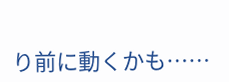り前に動くかも……